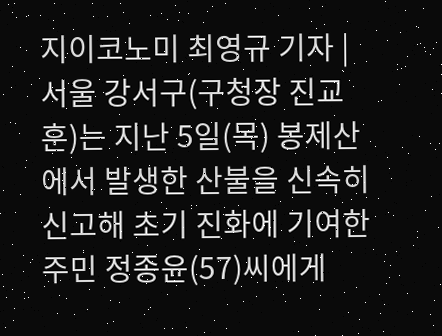지이코노미 최영규 기자 | 서울 강서구(구청장 진교훈)는 지난 5일(목) 봉제산에서 발생한 산불을 신속히 신고해 초기 진화에 기여한 주민 정종윤(57)씨에게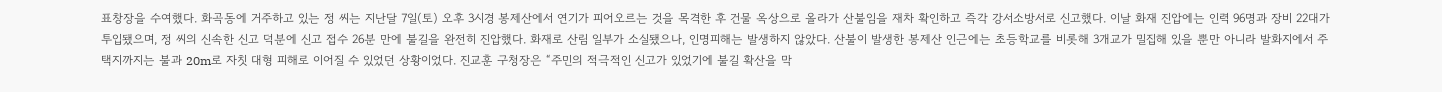표창장을 수여했다. 화곡동에 거주하고 있는 정 씨는 지난달 7일(토) 오후 3시경 봉제산에서 연기가 피어오르는 것을 목격한 후 건물 옥상으로 올라가 산불임을 재차 확인하고 즉각 강서소방서로 신고했다. 이날 화재 진압에는 인력 96명과 장비 22대가 투입됐으며, 정 씨의 신속한 신고 덕분에 신고 접수 26분 만에 불길을 완전히 진압했다. 화재로 산림 일부가 소실됐으나, 인명피해는 발생하지 않았다. 산불이 발생한 봉제산 인근에는 초등학교를 비롯해 3개교가 밀집해 있을 뿐만 아니라 발화지에서 주택지까지는 불과 20m로 자칫 대형 피해로 이어질 수 있었던 상황이었다. 진교훈 구청장은 “주민의 적극적인 신고가 있었기에 불길 확산을 막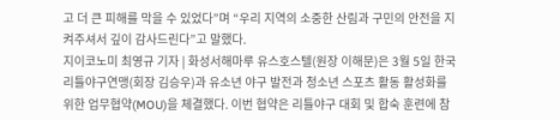고 더 큰 피해를 막을 수 있었다”며 “우리 지역의 소중한 산림과 구민의 안전을 지켜주셔서 깊이 감사드린다”고 말했다.
지이코노미 최영규 기자 | 화성서해마루 유스호스텔(원장 이해문)은 3월 5일 한국리틀야구연맹(회장 김승우)과 유소년 야구 발전과 청소년 스포츠 활동 활성화를 위한 업무협약(MOU)을 체결했다. 이번 협약은 리틀야구 대회 및 합숙 훈련에 참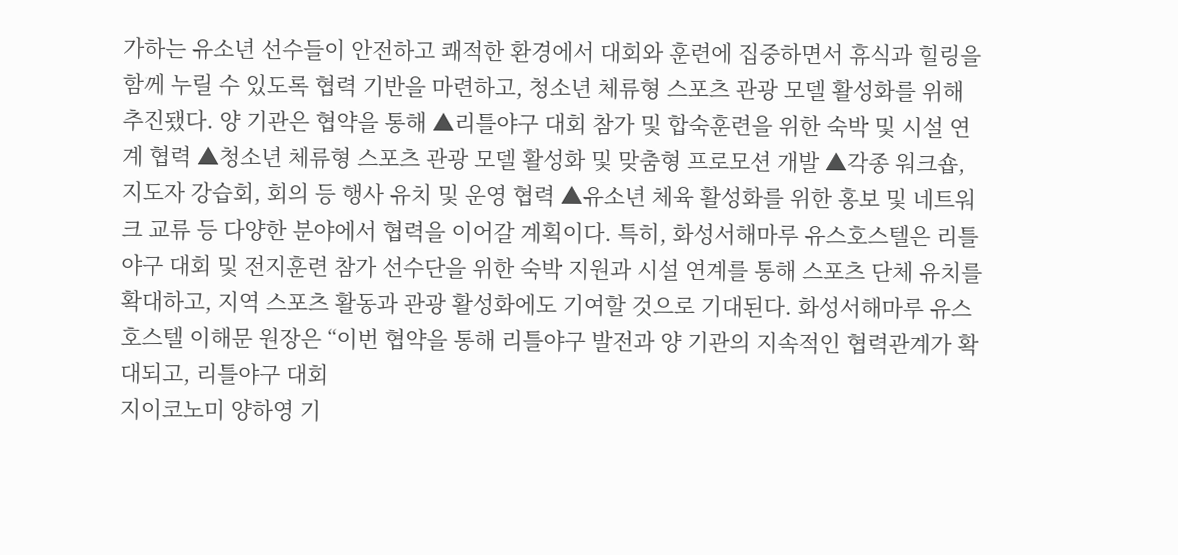가하는 유소년 선수들이 안전하고 쾌적한 환경에서 대회와 훈련에 집중하면서 휴식과 힐링을 함께 누릴 수 있도록 협력 기반을 마련하고, 청소년 체류형 스포츠 관광 모델 활성화를 위해 추진됐다. 양 기관은 협약을 통해 ▲리틀야구 대회 참가 및 합숙훈련을 위한 숙박 및 시설 연계 협력 ▲청소년 체류형 스포츠 관광 모델 활성화 및 맞춤형 프로모션 개발 ▲각종 워크숍, 지도자 강습회, 회의 등 행사 유치 및 운영 협력 ▲유소년 체육 활성화를 위한 홍보 및 네트워크 교류 등 다양한 분야에서 협력을 이어갈 계획이다. 특히, 화성서해마루 유스호스텔은 리틀야구 대회 및 전지훈련 참가 선수단을 위한 숙박 지원과 시설 연계를 통해 스포츠 단체 유치를 확대하고, 지역 스포츠 활동과 관광 활성화에도 기여할 것으로 기대된다. 화성서해마루 유스호스텔 이해문 원장은 “이번 협약을 통해 리틀야구 발전과 양 기관의 지속적인 협력관계가 확대되고, 리틀야구 대회
지이코노미 양하영 기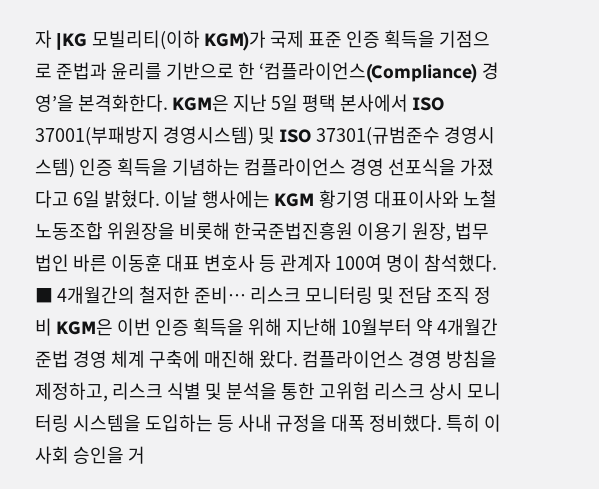자 |KG 모빌리티(이하 KGM)가 국제 표준 인증 획득을 기점으로 준법과 윤리를 기반으로 한 ‘컴플라이언스(Compliance) 경영’을 본격화한다. KGM은 지난 5일 평택 본사에서 ISO 37001(부패방지 경영시스템) 및 ISO 37301(규범준수 경영시스템) 인증 획득을 기념하는 컴플라이언스 경영 선포식을 가졌다고 6일 밝혔다. 이날 행사에는 KGM 황기영 대표이사와 노철 노동조합 위원장을 비롯해 한국준법진흥원 이용기 원장, 법무법인 바른 이동훈 대표 변호사 등 관계자 100여 명이 참석했다. ■ 4개월간의 철저한 준비… 리스크 모니터링 및 전담 조직 정비 KGM은 이번 인증 획득을 위해 지난해 10월부터 약 4개월간 준법 경영 체계 구축에 매진해 왔다. 컴플라이언스 경영 방침을 제정하고, 리스크 식별 및 분석을 통한 고위험 리스크 상시 모니터링 시스템을 도입하는 등 사내 규정을 대폭 정비했다. 특히 이사회 승인을 거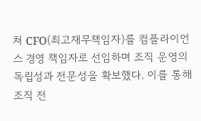쳐 CFO(최고재무책임자)를 컴플라이언스 경영 책임자로 선임하며 조직 운영의 독립성과 전문성을 확보했다. 이를 통해 조직 전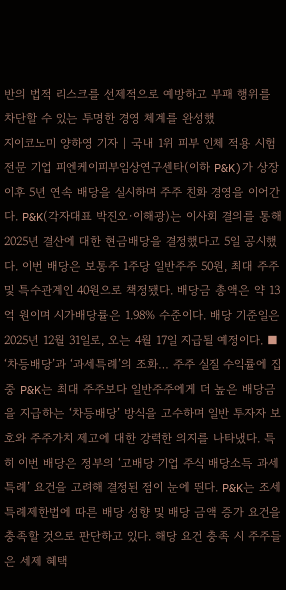반의 법적 리스크를 선제적으로 예방하고 부패 행위를 차단할 수 있는 투명한 경영 체계를 완성했
지이코노미 양하영 기자 | 국내 1위 피부 인체 적용 시험 전문 기업 피엔케이피부임상연구센타(이하 P&K)가 상장 이후 5년 연속 배당을 실시하며 주주 친화 경영을 이어간다. P&K(각자대표 박진오·이해광)는 이사회 결의를 통해 2025년 결산에 대한 현금배당을 결정했다고 5일 공시했다. 이번 배당은 보통주 1주당 일반주주 50원, 최대 주주 및 특수관계인 40원으로 책정됐다. 배당금 총액은 약 13억 원이며 시가배당률은 1.98% 수준이다. 배당 기준일은 2025년 12월 31일로, 오는 4월 17일 지급될 예정이다. ■ ‘차등배당’과 ‘과세특례’의 조화… 주주 실질 수익률에 집중 P&K는 최대 주주보다 일반주주에게 더 높은 배당금을 지급하는 ‘차등배당’ 방식을 고수하며 일반 투자자 보호와 주주가치 제고에 대한 강력한 의지를 나타냈다. 특히 이번 배당은 정부의 ‘고배당 기업 주식 배당소득 과세특례’ 요건을 고려해 결정된 점이 눈에 띈다. P&K는 조세특례제한법에 따른 배당 성향 및 배당 금액 증가 요건을 충족할 것으로 판단하고 있다. 해당 요건 충족 시 주주들은 세제 혜택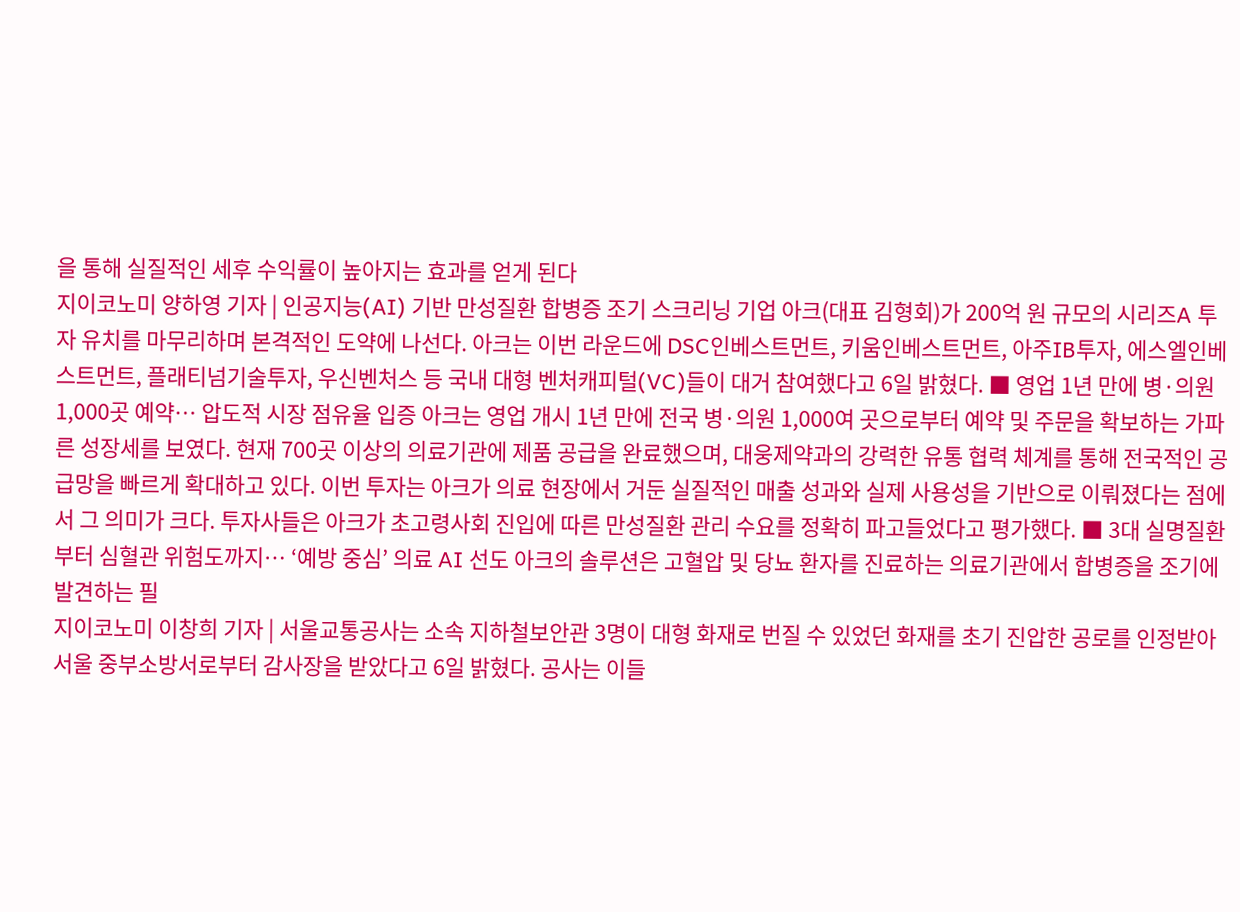을 통해 실질적인 세후 수익률이 높아지는 효과를 얻게 된다
지이코노미 양하영 기자 | 인공지능(AI) 기반 만성질환 합병증 조기 스크리닝 기업 아크(대표 김형회)가 200억 원 규모의 시리즈A 투자 유치를 마무리하며 본격적인 도약에 나선다. 아크는 이번 라운드에 DSC인베스트먼트, 키움인베스트먼트, 아주IB투자, 에스엘인베스트먼트, 플래티넘기술투자, 우신벤처스 등 국내 대형 벤처캐피털(VC)들이 대거 참여했다고 6일 밝혔다. ■ 영업 1년 만에 병·의원 1,000곳 예약… 압도적 시장 점유율 입증 아크는 영업 개시 1년 만에 전국 병·의원 1,000여 곳으로부터 예약 및 주문을 확보하는 가파른 성장세를 보였다. 현재 700곳 이상의 의료기관에 제품 공급을 완료했으며, 대웅제약과의 강력한 유통 협력 체계를 통해 전국적인 공급망을 빠르게 확대하고 있다. 이번 투자는 아크가 의료 현장에서 거둔 실질적인 매출 성과와 실제 사용성을 기반으로 이뤄졌다는 점에서 그 의미가 크다. 투자사들은 아크가 초고령사회 진입에 따른 만성질환 관리 수요를 정확히 파고들었다고 평가했다. ■ 3대 실명질환부터 심혈관 위험도까지… ‘예방 중심’ 의료 AI 선도 아크의 솔루션은 고혈압 및 당뇨 환자를 진료하는 의료기관에서 합병증을 조기에 발견하는 필
지이코노미 이창희 기자 | 서울교통공사는 소속 지하철보안관 3명이 대형 화재로 번질 수 있었던 화재를 초기 진압한 공로를 인정받아 서울 중부소방서로부터 감사장을 받았다고 6일 밝혔다. 공사는 이들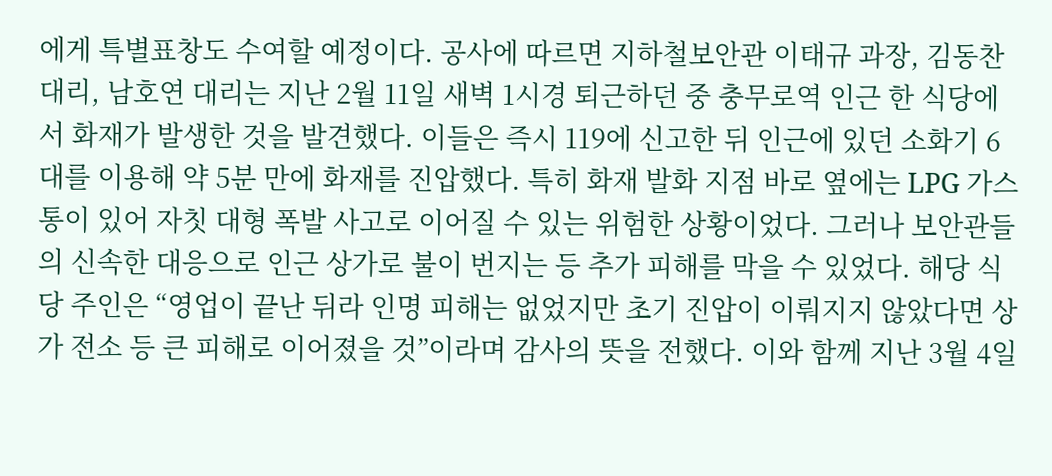에게 특별표창도 수여할 예정이다. 공사에 따르면 지하철보안관 이태규 과장, 김동찬 대리, 남호연 대리는 지난 2월 11일 새벽 1시경 퇴근하던 중 충무로역 인근 한 식당에서 화재가 발생한 것을 발견했다. 이들은 즉시 119에 신고한 뒤 인근에 있던 소화기 6대를 이용해 약 5분 만에 화재를 진압했다. 특히 화재 발화 지점 바로 옆에는 LPG 가스통이 있어 자칫 대형 폭발 사고로 이어질 수 있는 위험한 상황이었다. 그러나 보안관들의 신속한 대응으로 인근 상가로 불이 번지는 등 추가 피해를 막을 수 있었다. 해당 식당 주인은 “영업이 끝난 뒤라 인명 피해는 없었지만 초기 진압이 이뤄지지 않았다면 상가 전소 등 큰 피해로 이어졌을 것”이라며 감사의 뜻을 전했다. 이와 함께 지난 3월 4일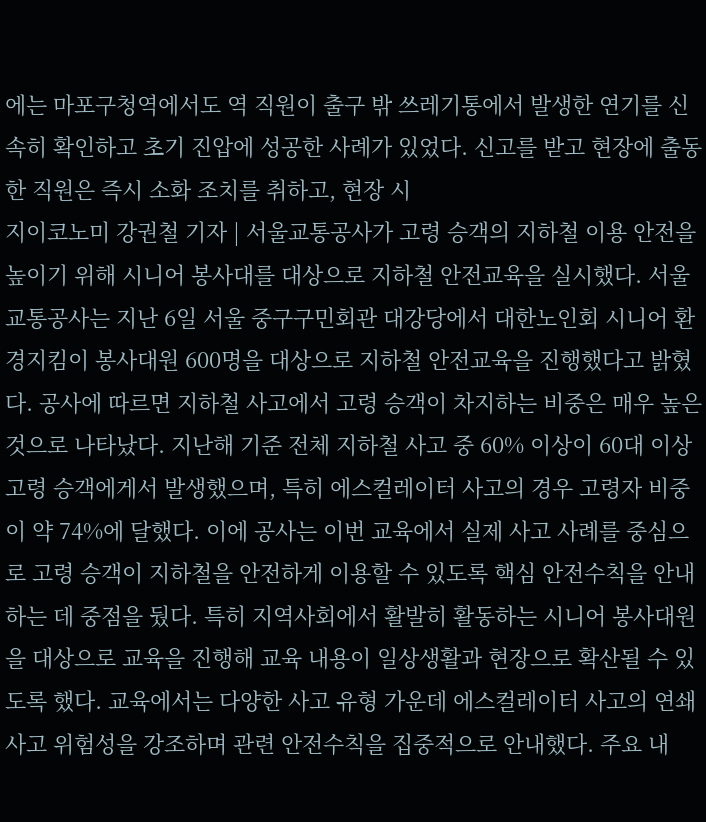에는 마포구청역에서도 역 직원이 출구 밖 쓰레기통에서 발생한 연기를 신속히 확인하고 초기 진압에 성공한 사례가 있었다. 신고를 받고 현장에 출동한 직원은 즉시 소화 조치를 취하고, 현장 시
지이코노미 강권철 기자 | 서울교통공사가 고령 승객의 지하철 이용 안전을 높이기 위해 시니어 봉사대를 대상으로 지하철 안전교육을 실시했다. 서울교통공사는 지난 6일 서울 중구구민회관 대강당에서 대한노인회 시니어 환경지킴이 봉사대원 600명을 대상으로 지하철 안전교육을 진행했다고 밝혔다. 공사에 따르면 지하철 사고에서 고령 승객이 차지하는 비중은 매우 높은 것으로 나타났다. 지난해 기준 전체 지하철 사고 중 60% 이상이 60대 이상 고령 승객에게서 발생했으며, 특히 에스컬레이터 사고의 경우 고령자 비중이 약 74%에 달했다. 이에 공사는 이번 교육에서 실제 사고 사례를 중심으로 고령 승객이 지하철을 안전하게 이용할 수 있도록 핵심 안전수칙을 안내하는 데 중점을 뒀다. 특히 지역사회에서 활발히 활동하는 시니어 봉사대원을 대상으로 교육을 진행해 교육 내용이 일상생활과 현장으로 확산될 수 있도록 했다. 교육에서는 다양한 사고 유형 가운데 에스컬레이터 사고의 연쇄 사고 위험성을 강조하며 관련 안전수칙을 집중적으로 안내했다. 주요 내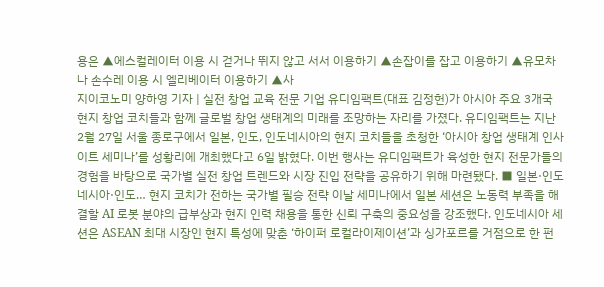용은 ▲에스컬레이터 이용 시 걷거나 뛰지 않고 서서 이용하기 ▲손잡이를 잡고 이용하기 ▲유모차나 손수레 이용 시 엘리베이터 이용하기 ▲사
지이코노미 양하영 기자 | 실전 창업 교육 전문 기업 유디임팩트(대표 김정헌)가 아시아 주요 3개국 현지 창업 코치들과 함께 글로벌 창업 생태계의 미래를 조망하는 자리를 가졌다. 유디임팩트는 지난 2월 27일 서울 종로구에서 일본, 인도, 인도네시아의 현지 코치들을 초청한 ‘아시아 창업 생태계 인사이트 세미나’를 성황리에 개최했다고 6일 밝혔다. 이번 행사는 유디임팩트가 육성한 현지 전문가들의 경험을 바탕으로 국가별 실전 창업 트렌드와 시장 진입 전략을 공유하기 위해 마련됐다. ■ 일본·인도네시아·인도… 현지 코치가 전하는 국가별 필승 전략 이날 세미나에서 일본 세션은 노동력 부족을 해결할 AI 로봇 분야의 급부상과 현지 인력 채용을 통한 신뢰 구축의 중요성을 강조했다. 인도네시아 세션은 ASEAN 최대 시장인 현지 특성에 맞춘 ‘하이퍼 로컬라이제이션’과 싱가포르를 거점으로 한 펀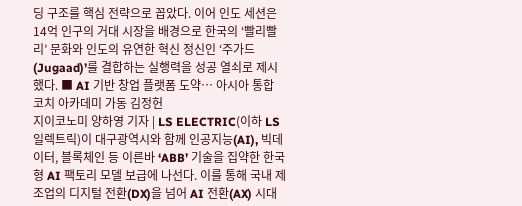딩 구조를 핵심 전략으로 꼽았다. 이어 인도 세션은 14억 인구의 거대 시장을 배경으로 한국의 ‘빨리빨리’ 문화와 인도의 유연한 혁신 정신인 ‘주가드(Jugaad)’를 결합하는 실행력을 성공 열쇠로 제시했다. ■ AI 기반 창업 플랫폼 도약… 아시아 통합 코치 아카데미 가동 김정헌
지이코노미 양하영 기자 | LS ELECTRIC(이하 LS일렉트릭)이 대구광역시와 함께 인공지능(AI), 빅데이터, 블록체인 등 이른바 ‘ABB’ 기술을 집약한 한국형 AI 팩토리 모델 보급에 나선다. 이를 통해 국내 제조업의 디지털 전환(DX)을 넘어 AI 전환(AX) 시대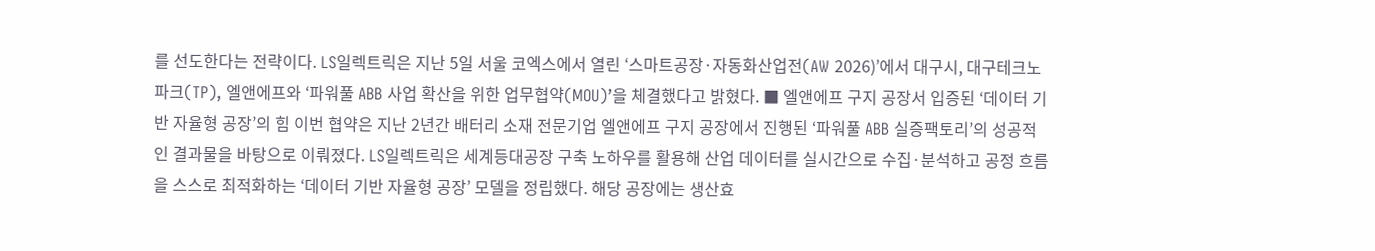를 선도한다는 전략이다. LS일렉트릭은 지난 5일 서울 코엑스에서 열린 ‘스마트공장·자동화산업전(AW 2026)’에서 대구시, 대구테크노파크(TP), 엘앤에프와 ‘파워풀 ABB 사업 확산을 위한 업무협약(MOU)’을 체결했다고 밝혔다. ■ 엘앤에프 구지 공장서 입증된 ‘데이터 기반 자율형 공장’의 힘 이번 협약은 지난 2년간 배터리 소재 전문기업 엘앤에프 구지 공장에서 진행된 ‘파워풀 ABB 실증팩토리’의 성공적인 결과물을 바탕으로 이뤄졌다. LS일렉트릭은 세계등대공장 구축 노하우를 활용해 산업 데이터를 실시간으로 수집·분석하고 공정 흐름을 스스로 최적화하는 ‘데이터 기반 자율형 공장’ 모델을 정립했다. 해당 공장에는 생산효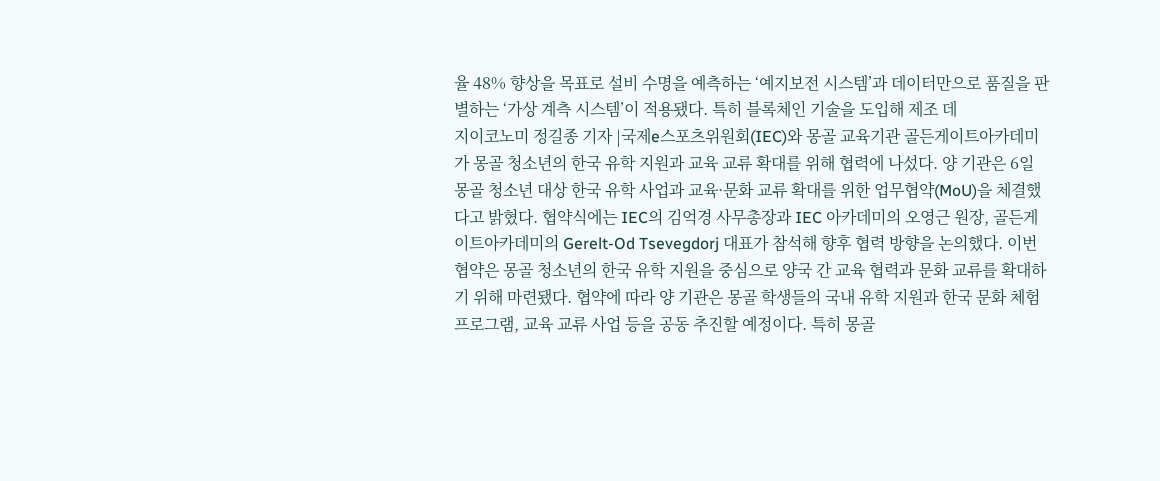율 48% 향상을 목표로 설비 수명을 예측하는 ‘예지보전 시스템’과 데이터만으로 품질을 판별하는 ‘가상 계측 시스템’이 적용됐다. 특히 블록체인 기술을 도입해 제조 데
지이코노미 정길종 기자 |국제e스포츠위원회(IEC)와 몽골 교육기관 골든게이트아카데미가 몽골 청소년의 한국 유학 지원과 교육 교류 확대를 위해 협력에 나섰다. 양 기관은 6일 몽골 청소년 대상 한국 유학 사업과 교육·문화 교류 확대를 위한 업무협약(MoU)을 체결했다고 밝혔다. 협약식에는 IEC의 김억경 사무총장과 IEC 아카데미의 오영근 원장, 골든게이트아카데미의 Gerelt-Od Tsevegdorj 대표가 참석해 향후 협력 방향을 논의했다. 이번 협약은 몽골 청소년의 한국 유학 지원을 중심으로 양국 간 교육 협력과 문화 교류를 확대하기 위해 마련됐다. 협약에 따라 양 기관은 몽골 학생들의 국내 유학 지원과 한국 문화 체험 프로그램, 교육 교류 사업 등을 공동 추진할 예정이다. 특히 몽골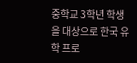중학교 3학년 학생을 대상으로 한국 유학 프로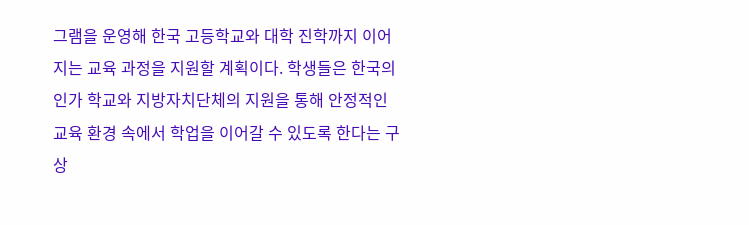그램을 운영해 한국 고등학교와 대학 진학까지 이어지는 교육 과정을 지원할 계획이다. 학생들은 한국의 인가 학교와 지방자치단체의 지원을 통해 안정적인 교육 환경 속에서 학업을 이어갈 수 있도록 한다는 구상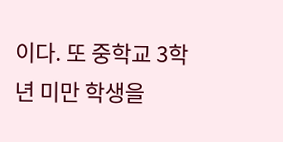이다. 또 중학교 3학년 미만 학생을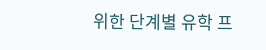위한 단계별 유학 프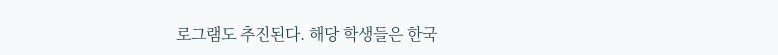로그램도 추진된다. 해당 학생들은 한국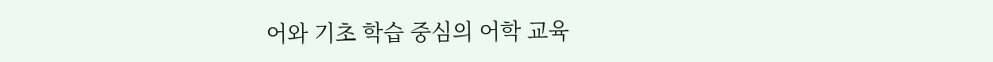어와 기초 학습 중심의 어학 교육